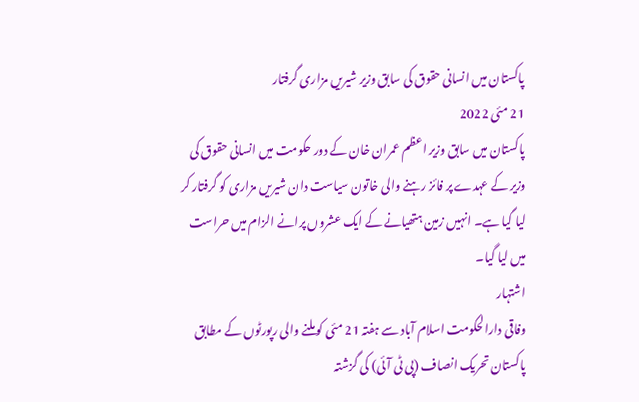پاکستان میں انسانی حقوق کی سابق وزیر شیریں مزاری گرفتار
21 مئی 2022
پاکستان میں سابق وزیر اعظم عمران خان کے دور حکومت میں انسانی حقوق کی وزیر کے عہدے پر فائز رہنے والی خاتون سیاست دان شیریں مزاری کو گرفتار کر لیا گیا ہے۔ انہیں زمین ہتھیانے کے ایک عشروں پرانے الزام میں حراست میں لیا گیا۔
اشتہار
وفاقی دارالحکومت اسلام آباد سے ہفتہ 21 مئی کو ملنے والی رپورٹوں کے مطابق پاکستان تحریک انصاف (پی ٹی آئی) کی گزشتہ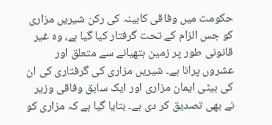حکومت میں وفاقی کابینہ کی رکن شیریں مزاری کو جس الزام کے تحت گرفتار کیا گیا ہے، وہ غیر قانونی طور پر زمین ہتھیانے سے متعلق اور عشروں پرانا ہے۔ شیریں مزاری کی گرفتاری کی ان کی بیٹی ایمان مزاری اور ایک سابق وفاقی وزیر نے بھی تصدیق کر دی ہے۔ بتایا گیا ہے کہ مزاری کو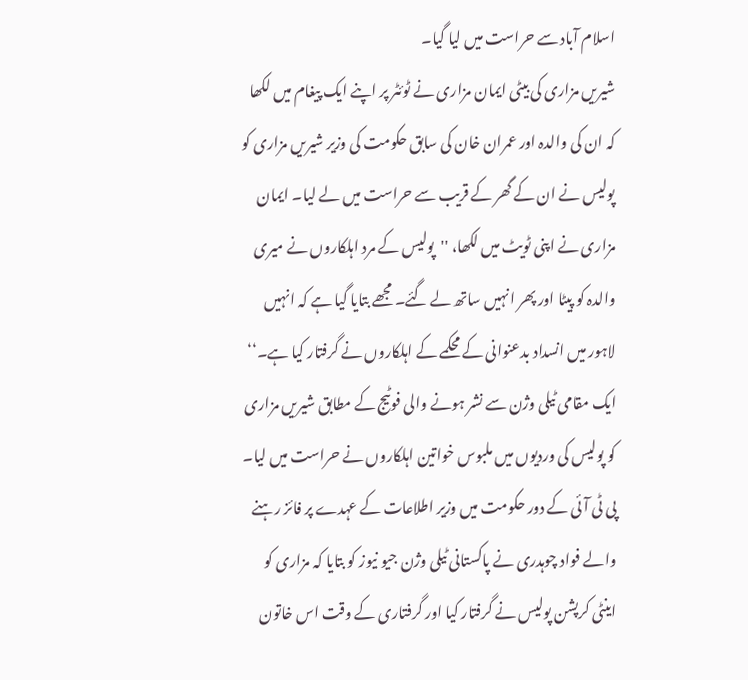اسلام آباد سے حراست میں لیا گیا۔
شیریں مزاری کی بیٹی ایمان مزاری نے ٹوئٹر پر اپنے ایک پیغام میں لکھا کہ ان کی والدہ اور عمران خان کی سابق حکومت کی وزیر شیریں مزاری کو پولیس نے ان کے گھر کے قریب سے حراست میں لے لیا۔ ایمان مزاری نے اپنی ٹویٹ میں لکھا، ''پولیس کے مرد اہلکاروں نے میری والدہ کو پیٹا اور پھر انہیں ساتھ لے گئے۔ مجھے بتایا گیا ہے کہ انہیں لاہور میں انسداد بدعنوانی کے محکمے کے اہلکاروں نے گرفتار کیا ہے۔‘‘
ایک مقامی ٹیلی وژن سے نشر ہونے والی فوٹیج کے مطابق شیریں مزاری کو پولیس کی وردیوں میں ملبوس خواتین اہلکاروں نے حراست میں لیا۔
پی ٹی آئی کے دور حکومت میں وزیر اطلاعات کے عہدے پر فائز رہنے والے فواد چوہدری نے پاکستانی ٹیلی وژن جیو نیوز کو بتایا کہ مزاری کو اینٹی کرپشن پولیس نے گرفتار کیا اور گرفتاری کے وقت اس خاتون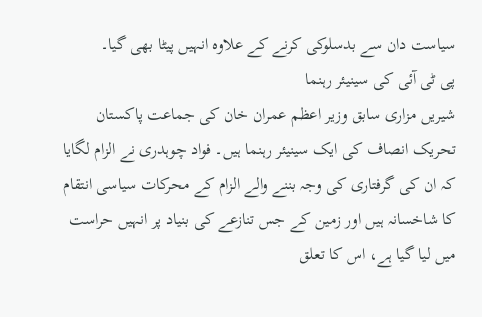سیاست دان سے بدسلوکی کرنے کے علاوہ انہیں پیٹا بھی گیا۔
پی ٹی آئی کی سینیئر رہنما
شیریں مزاری سابق وزیر اعظم عمران خان کی جماعت پاکستان تحریک انصاف کی ایک سینیئر رہنما ہیں۔ فواد چوہدری نے الزام لگایا کہ ان کی گرفتاری کی وجہ بننے والے الزام کے محرکات سیاسی انتقام کا شاخسانہ ہیں اور زمین کے جس تنازعے کی بنیاد پر انہیں حراست میں لیا گیا ہے، اس کا تعلق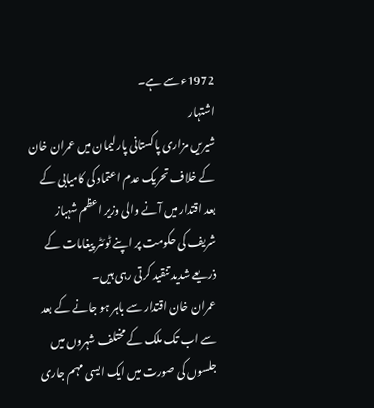1972ء سے ہے۔
اشتہار
شیریں مزاری پاکستانی پارلیمان میں عمران خان کے خلاف تحریک عدم اعتماد کی کامیابی کے بعد اقتدار میں آنے والی وزیر اعظم شہباز شریف کی حکومت پر اپنے ٹوئٹر پیغامات کے ذریعے شدید تنقید کرتی رہی ہیں۔
عمران خان اقتدار سے باہر ہو جانے کے بعد سے اب تک ملک کے مختلف شہروں میں جلسوں کی صورت میں ایک ایسی مہم جاری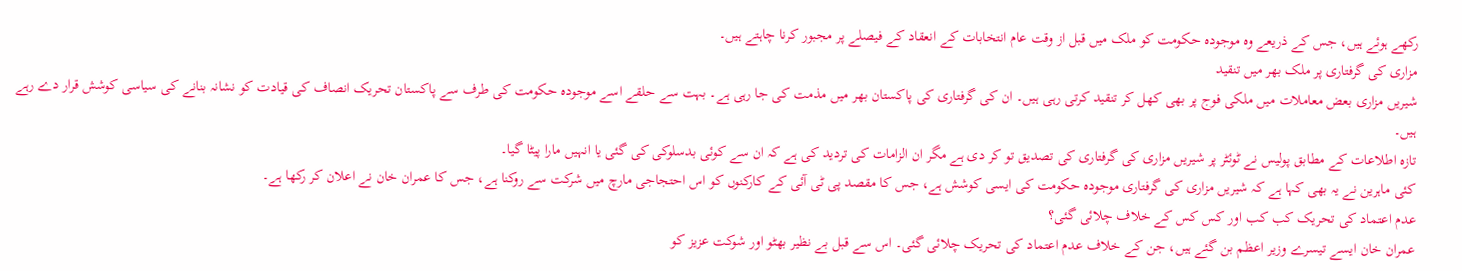رکھے ہوئے ہیں، جس کے ذریعے وہ موجودہ حکومت کو ملک میں قبل از وقت عام انتخابات کے انعقاد کے فیصلے پر مجبور کرنا چاہتے ہیں۔
مزاری کی گرفتاری پر ملک بھر میں تنقید
شیریں مزاری بعض معاملات میں ملکی فوج پر بھی کھل کر تنقید کرتی رہی ہیں۔ ان کی گرفتاری کی پاکستان بھر میں مذمت کی جا رہی ہے۔ بہت سے حلقے اسے موجودہ حکومت کی طرف سے پاکستان تحریک انصاف کی قیادت کو نشانہ بنانے کی سیاسی کوشش قرار دے رہے ہیں۔
تازہ اطلاعات کے مطابق پولیس نے ٹوئٹر پر شیریں مزاری کی گرفتاری کی تصدیق تو کر دی ہے مگر ان الزامات کی تردید کی ہے کہ ان سے کوئی بدسلوکی کی گئی یا انہیں مارا پیٹا گیا۔
کئی ماہرین نے یہ بھی کہا ہے کہ شیریں مزاری کی گرفتاری موجودہ حکومت کی ایسی کوشش ہے، جس کا مقصد پی ٹی آئی کے کارکنوں کو اس احتجاجی مارچ میں شرکت سے روکنا ہے، جس کا عمران خان نے اعلان کر رکھا ہے۔
عدم اعتماد کی تحريک کب کب اور کس کس کے خلاف چلائی گئی؟
عمران خان ايسے تيسرے وزير اعظم بن گئے ہيں، جن کے خلاف عدم اعتماد کی تحريک چلائی گئی۔ اس سے قبل بے نظير بھٹو اور شوکت عزيز کو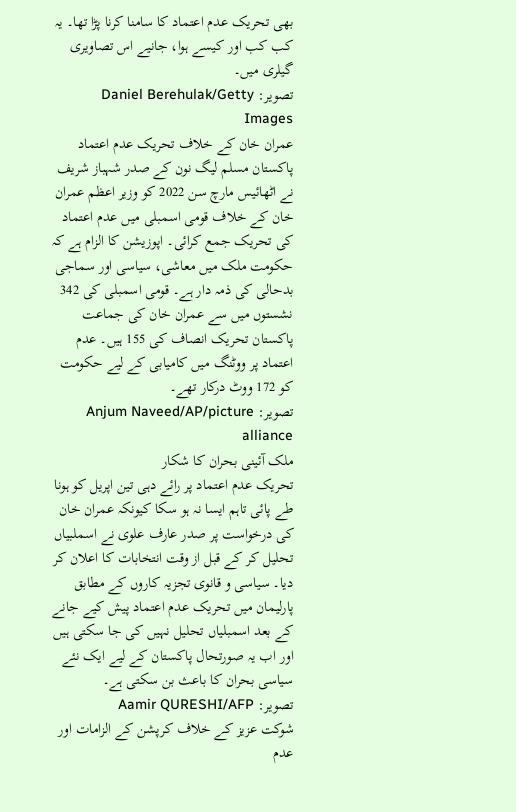بھی تحريک عدم اعتماد کا سامنا کرنا پڑا تھا۔ يہ کب کب اور کيسے ہوا، جانيے اس تصاويری گيلری ميں۔
تصویر: Daniel Berehulak/Getty Images
عمران خان کے خلاف تحریک عدم اعتماد
پاکستان مسلم ليگ نون کے صدر شہباز شريف نے اٹھائيس مارچ سن 2022 کو وزير اعظم عمران خان کے خلاف قومی اسمبلی ميں عدم اعتماد کی تحريک جمع کرائی۔ اپوزيشن کا الزام ہے کہ حکومت ملک ميں معاشی، سياسی اور سماجی بدحالی کی ذمہ دار ہے۔ قومی اسمبلی کی 342 نشستوں ميں سے عمران خان کی جماعت پاکستان تحريک انصاف کی 155 ہيں۔ عدم اعتماد پر ووٹنگ ميں کاميابی کے ليے حکومت کو 172 ووٹ درکار تھے۔
تصویر: Anjum Naveed/AP/picture alliance
ملک آئينی بحران کا شکار
تحریک عدم اعتماد پر رائے دہی تین اپریل کو ہونا طے پائی تاہم ایسا نہ ہو سکا کيونکہ عمران خان کی درخواست پر صدر عارف علوی نے اسملبیاں تحلیل کر کے قبل از وقت انتخابات کا اعلان کر دیا۔ سیاسی و قانوی تجزیہ کاروں کے مطابق پارلیمان میں تحریک عدم اعتماد پیش کیے جانے کے بعد اسمبلیاں تحلیل نہیں کی جا سکتی ہیں اور اب یہ صورتحال پاکستان کے لیے ایک نئے سیاسی بحران کا باعث بن سکتی ہے۔
تصویر: Aamir QURESHI/AFP
شوکت عزيز کے خلاف کرپشن کے الزامات اور عدم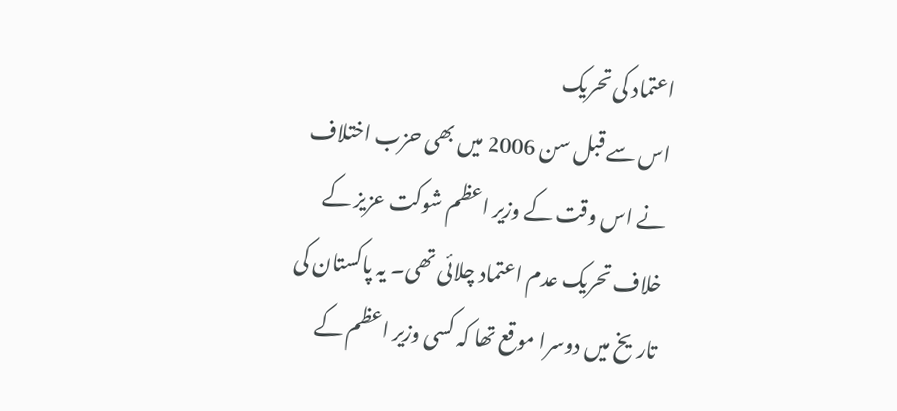اعتماد کی تحريک
اس سے قبل سن 2006 ميں بھی حزب اختلاف نے اس وقت کے وزير اعظم شوکت عزيز کے خلاف تحريک عدم اعتماد چلائی تھی۔ يہ پاکستان کی تاريخ ميں دوسرا موقع تھا کہ کسی وزير اعظم کے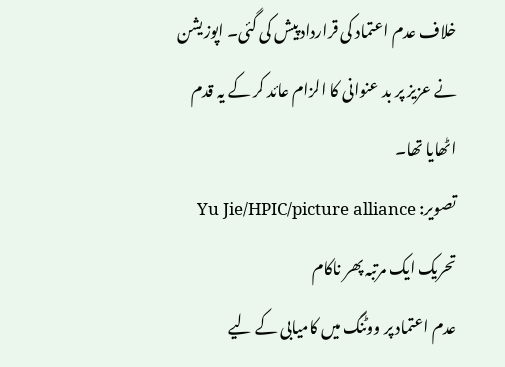خلاف عدم اعتماد کی قرارداد پيش کی گئی۔ اپوزيشن نے عزيز پر بد عنوانی کا الزام عائد کر کے يہ قدم اٹھايا تھا۔
تصویر: Yu Jie/HPIC/picture alliance
تحريک ايک مرتبہ پھر ناکام
عدم اعتماد پر ووٹنگ ميں کاميابی کے ليے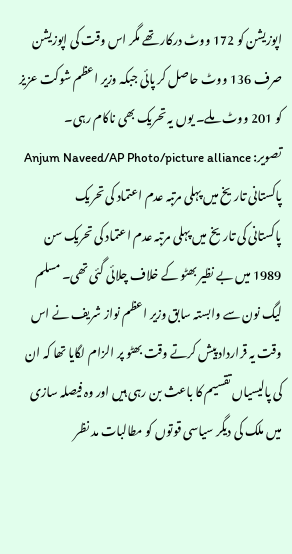اپوزيشن کو 172 ووٹ درکار تھے مگر اس وقت کی اپوزيشن صرف 136 ووٹ حاصل کر پائی جبکہ وزير اعظم شوکت عزيز کو 201 ووٹ ملے۔ يوں يہ تحريک بھی ناکام رہی۔
تصویر: Anjum Naveed/AP Photo/picture alliance
پاکستانی تاريخ ميں پہلی مرتبہ عدم اعتماد کی تحريک
پاکستانی کی تاريخ ميں پہلی مرتبہ عدم اعتماد کی تحريک سن 1989 ميں بے نظير بھٹو کے خلاف چلائی گئی تھی۔ مسلم ليگ نون سے وابستہ سابق وزير اعظم نواز شريف نے اس وقت يہ قرارداد پيش کرتے وقت بھٹو پر الزام لگايا تھا کہ ان کی پاليسياں تقسيم کا باعث بن رہی ہيں اور وہ فيصلہ سازی ميں ملک کی ديگر سياسی قوتوں کو مطالبات مد نظر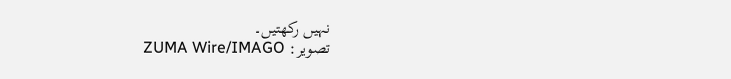نہيں رکھتيں۔
تصویر: ZUMA Wire/IMAGO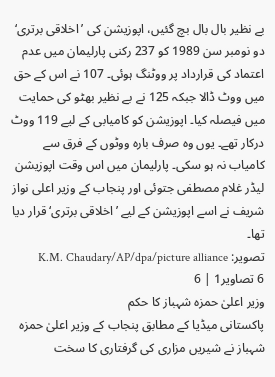بے نظير بال بال بچ گئيں، اپوزيشن کی ’اخلاقی برتری‘
دو نومبر سن 1989 کو 237 رکنی پارليمان ميں عدم اعتماد کی قرارداد پر ووٹنگ ہوئی۔ 107 نے اس کے حق ميں ووٹ ڈالا جبکہ 125 نے بے نظير بھٹو کی حمايت ميں فيصلہ کيا۔ اپوزيشن کو کاميابی کے ليے 119 ووٹ درکار تھے۔ يوں وہ صرف بارہ ووٹوں کے فرق سے کامياب نہ ہو سکی۔ پارليمان ميں اس وقت اپوزيشن ليڈر غلام مصطفی جتوئی اور پنجاب کے وزير اعلی نواز شريف نے اسے اپوزيشن کے ليے ’اخلاقی برتری‘ قرار ديا تھا۔
تصویر: K.M. Chaudary/AP/dpa/picture alliance
6 تصاویر1 | 6
وزیر اعلیٰ حمزہ شہباز کا حکم
پاکستانی میڈیا کے مطابق پنجاب کے وزیر اعلیٰ حمزہ شہباز نے شیریں مزاری کی گرفتاری کا سخت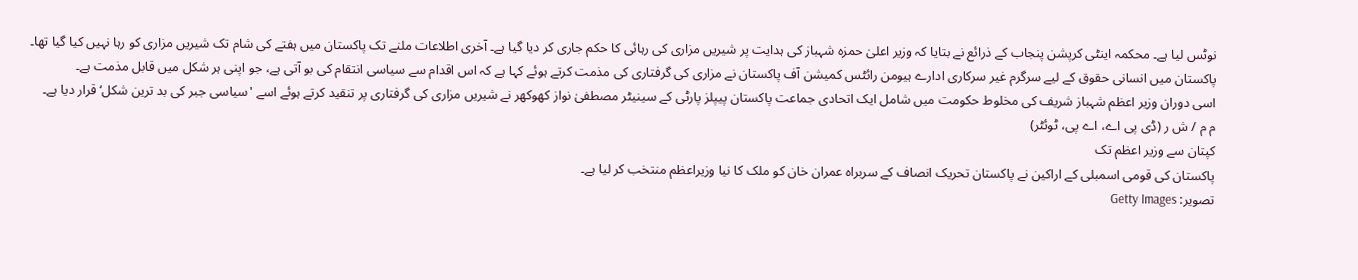نوٹس لیا ہے۔ محکمہ اینٹی کرپشن پنجاب کے ذرائع نے بتایا کہ وزیر اعلیٰ حمزہ شہباز کی ہدایت پر شیریں مزاری کی رہائی کا حکم جاری کر دیا گیا ہے۔ آخری اطلاعات ملنے تک پاکستان میں ہفتے کی شام تک شیریں مزاری کو رہا نہیں کیا گیا تھا۔
پاکستان میں انسانی حقوق کے لیے سرگرم غیر سرکاری ادارے ہیومن رائٹس کمیشن آف پاکستان نے مزاری کی گرفتاری کی مذمت کرتے ہوئے کہا ہے کہ اس اقدام سے سیاسی انتقام کی بو آتی ہے، جو اپنی ہر شکل میں قابل مذمت ہے۔
اسی دوران وزیر اعظم شہباز شریف کی مخلوط حکومت میں شامل ایک اتحادی جماعت پاکستان پیپلز پارٹی کے سینیٹر مصطفیٰ نواز کھوکھر نے شیریں مزاری کی گرفتاری پر تنقید کرتے ہوئے اسے 'سیاسی جبر کی بد ترین شکل‘ قرار دیا ہے۔
م م / ش ر (ڈی پی اے، اے پی، ٹوئٹر)
کپتان سے وزیر اعظم تک
پاکستان کی قومی اسمبلی کے اراکین نے پاکستان تحریک انصاف کے سربراہ عمران خان کو ملک کا نیا وزیراعظم منتخب کر لیا ہے۔
تصویر: Getty Images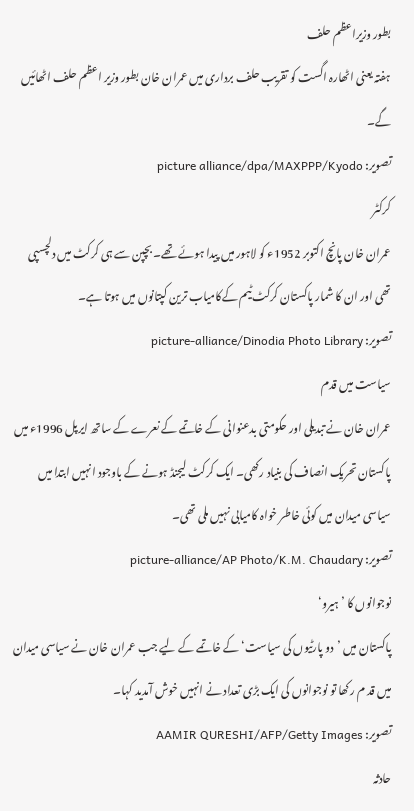بطور وزیراعظم حلف
ہفتہ یعنی اٹھارہ اگست کو تقریب حلف برداری میں عمران خان بطور وزیر اعظم حلف اٹھائیں گے۔
تصویر: picture alliance/dpa/MAXPPP/Kyodo
کرکٹر
عمران خان پانچ اکتوبر 1952ء کو لاہور میں پیدا ہوئے تھے۔ بچپن سے ہی کرکٹ میں دلچسپی تھی اور ان کا شمار پاکستان کرکٹ ٹیم کےکامیاب ترین کپتانوں میں ہوتا ہے۔
تصویر: picture-alliance/Dinodia Photo Library
سیاست میں قدم
عمران خان نے تبدیلی اور حکومتی بدعنوانی کے خاتمے کے نعرے کے ساتھ ایرپل 1996ء میں پاکستان تحریک انصاف کی بنیاد رکھی۔ ایک کرکٹ لیجنڈ ہونے کے باوجود انہیں ابتدا میں سیاسی میدان میں کوئی خاطر خواہ کامیابی نہیں ملی تھی۔
تصویر: picture-alliance/AP Photo/K.M. Chaudary
نوجوانوں کا ’ہیرو‘
پاکستان میں ’دو پارٹیوں کی سیاست‘ کے خاتمے کے لیے جب عمران خان نے سیاسی میدان میں قد م رکھا تو نوجوانوں کی ایک بڑی تعداد نے انہیں خوش آمدید کہا۔
تصویر: AAMIR QURESHI/AFP/Getty Images
حادثہ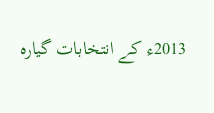2013ء کے انتخابات گیارہ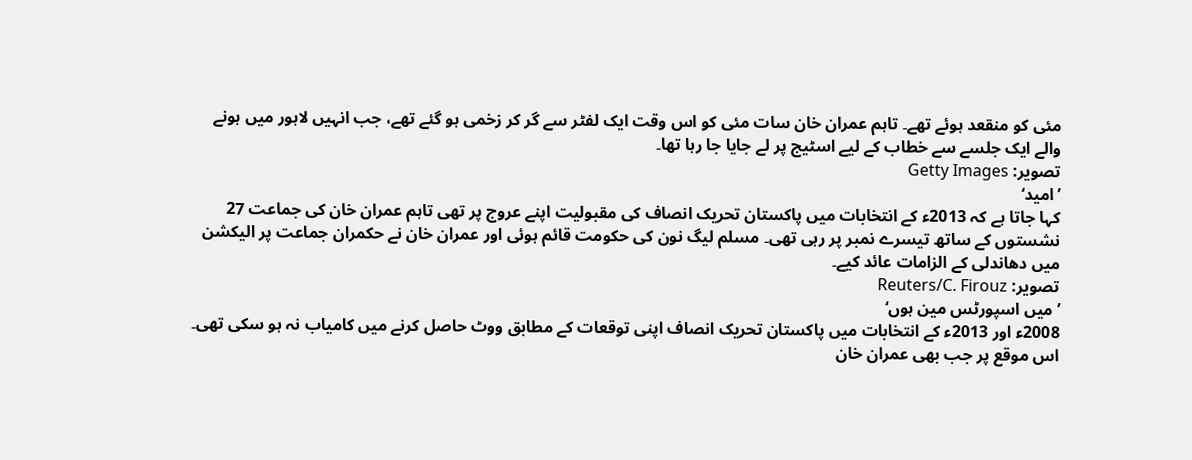مئی کو منقعد ہوئے تھے۔ تاہم عمران خان سات مئی کو اس وقت ایک لفٹر سے گر کر زخمی ہو گئے تھے، جب انہیں لاہور میں ہونے والے ایک جلسے سے خطاب کے لیے اسٹیج پر لے جایا جا رہا تھا۔
تصویر: Getty Images
’امید‘
کہا جاتا ہے کہ 2013ء کے انتخابات میں پاکستان تحریک انصاف کی مقبولیت اپنے عروج پر تھی تاہم عمران خان کی جماعت 27 نشستوں کے ساتھ تیسرے نمبر پر رہی تھی۔ مسلم لیگ نون کی حکومت قائم ہوئی اور عمران خان نے حکمران جماعت پر الیکشن میں دھاندلی کے الزامات عائد کیے۔
تصویر: Reuters/C. Firouz
’میں اسپورٹس مین ہوں‘
2008ء اور 2013ء کے انتخابات میں پاکستان تحریک انصاف اپنی توقعات کے مطابق ووٹ حاصل کرنے میں کامیاب نہ ہو سکی تھی۔ اس موقع پر جب بھی عمران خان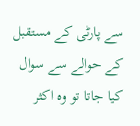سے پارٹی کے مستقبل کے حوالے سے سوال کیا جاتا تو وہ اکثر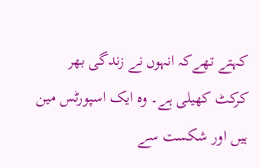کہتے تھےکہ انہوں نے زندگی بھر کرکٹ کھیلی ہے۔ وہ ایک اسپورٹس مین ہیں اور شکست سے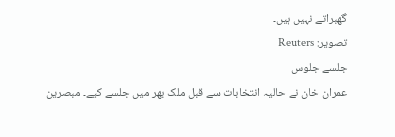گھبراتے نہیں ہیں۔
تصویر: Reuters
جلسے جلوس
عمران خان نے حالیہ انتخابات سے قبل ملک بھر میں جلسے کیے۔ مبصرین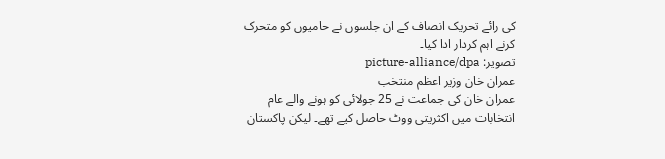کی رائے تحریک انصاف کے ان جلسوں نے حامیوں کو متحرک کرنے اہم کردار ادا کیا۔
تصویر: picture-alliance/dpa
عمران خان وزیر اعظم منتخب
عمران خان کی جماعت نے 25 جولائی کو ہونے والے عام انتخابات میں اکثریتی ووٹ حاصل کیے تھے۔ لیکن پاکستان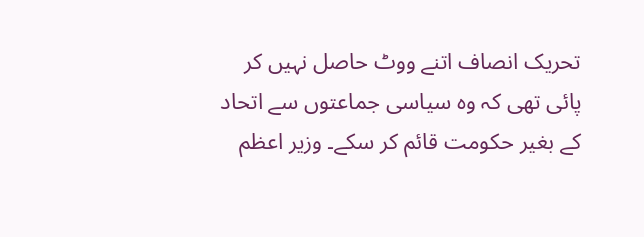تحریک انصاف اتنے ووٹ حاصل نہیں کر پائی تھی کہ وہ سیاسی جماعتوں سے اتحاد کے بغیر حکومت قائم کر سکے۔ وزیر اعظم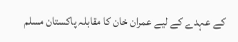کے عہدے کے لیے عمران خان کا مقابلہ پاکستان مسلم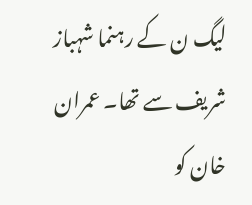لیگ ن کے رہنما شہباز شریف سے تھا۔ عمران خان کو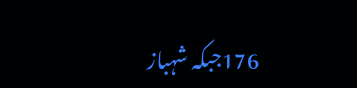176جبکہ شہباز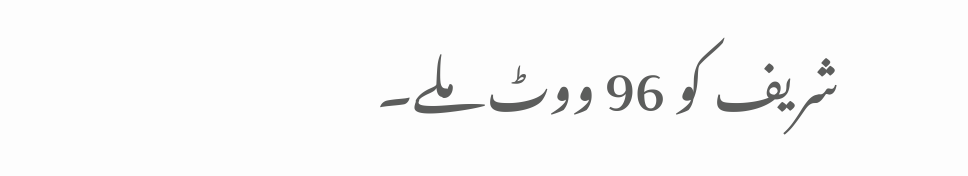شریف کو 96 ووٹ ملے۔